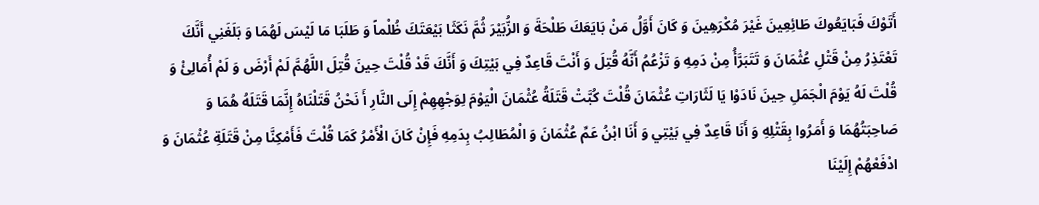أَتَوْكَ فَبَايَعُوكَ طَائِعِينَ غَيْرَ مُكْرَهِينَ وَ كَانَ أَوَّلُ مَنْ بَايَعَكَ طَلْحَةَ وَ الزُّبَيْرَ ثُمَّ نَكَثَا بَيْعَتَكَ ظُلْماً وَ طَلَبَا مَا لَيْسَ لَهُمَا وَ بَلَغَنِي أَنَّكَ تَعْتَذِرُ مِنْ قَتْلِ عُثْمَانَ وَ تَتَبَرَّأُ مِنْ دَمِهِ وَ تَزْعُمُ أَنَّهُ قُتِلَ وَ أَنْتَ قَاعِدٌ فِي بَيْتِكَ وَ أَنَّكَ قَدْ قُلْتَ حِينَ قُتِلَ اللَّهُمَّ لَمْ أَرْضَ وَ لَمْ أُمَالِئْ وَ قُلْتَ لَهُ يَوْمَ الْجَمَلِ حِينَ نَادَوْا يَا لَثَارَاتِ عُثْمَانَ قُلْتَ كُبَّتْ قَتَلَةُ عُثْمَانَ الْيَوْمَ لِوَجْهِهِمْ إِلَى النَّارِ أَ نَحْنُ قَتَلْنَاهُ إِنَّمَا قَتَلَهُ هُمَا وَ صَاحِبَتُهُمَا وَ أَمَرُوا بِقَتْلِهِ وَ أَنَا قَاعِدٌ فِي بَيْتِي وَ أَنَا ابْنُ عَمِّ عُثْمَانَ وَ الْمُطَالِبُ بِدَمِهِ فَإِنْ كَانَ الْأَمْرُ كَمَا قُلْتَ فَأَمْكِنَّا مِنْ قَتَلَةِ عُثْمَانَ وَ ادْفَعْهُمْ إِلَيْنَا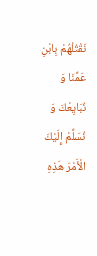نَقْتُلْهُمْ بِابْنِ عَمِّنَا وَ نُبَايِعْكَ وَ نُسَلِّمْ إِلَيْكَ الْأَمْرَ هَذِهِ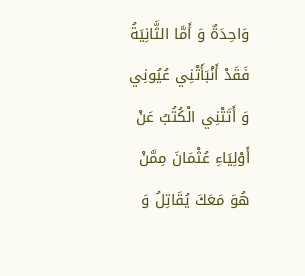وَاحِدَةٌ وَ أَمَّا الثَّانِيَةُ فَقَدْ أَنْبَأَتْنِي عُيُونِي وَ أَتَتْنِي الْكُتُبُ عَنْ أَوْلِيَاءِ عُثْمَانَ مِمَّنْ هُوَ مَعَكَ يُقَاتِلُ وَ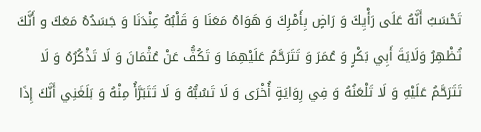تَحْسَبُ أَنَّهُ عَلَى رَأْيِكَ وَ رَاضٍ بِأَمْرِكَ وَ هَوَاهُ مَعَنَا وَ قَلْبُهُ عِنْدَنَا وَ جَسَدُهُ مَعَكَ و أَنَّكَ تُظْهِرُ وَلَايَةَ أَبِي بَكْرٍ وَ عُمَرَ وَ تَتَرَحَّمُ عَلَيْهِمَا وَ تَكُفُّ عَنْ عُثْمَانَ وَ لَا تَذْكُرُهُ وَ لَا تَتَرَحَّمُ عَلَيْهِ وَ لَا تَلْعَنُهُ وَ فِي رِوَايَةٍ أُخْرَى وَ لَا تَسُبُّهُ وَ لَا تَتَبَرَّأُ مِنْهُ وَ بَلَغَنِي أَنَّكَ إِذَا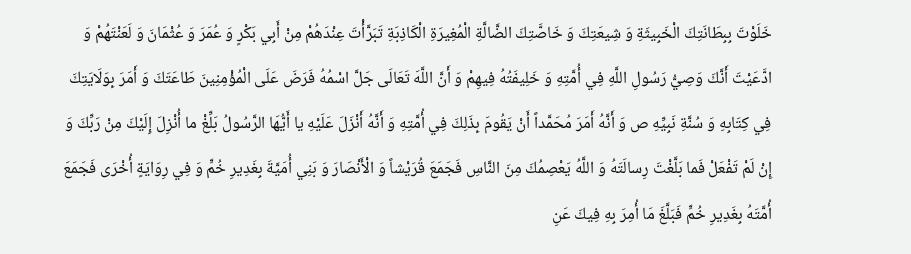خَلَوْتَ بِبِطَانَتِكَ الْخَبِيثَةِ وَ شِيعَتِكَ وَ خَاصَّتِكَ الضَّالَّةِ الْمُغِيرَةِ الْكَاذِبَةِ تَبَرَّأْتَ عِنْدَهُمْ مِنْ أَبِي بَكْرٍ وَ عُمَرَ وَ عُثْمَانَ وَ لَعَنْتَهُمْ وَ ادَّعَيْتَ أَنَّكَ وَصِيُّ رَسُولِ اللَّهِ فِي أُمَّتِهِ وَ خَلِيفَتُهُ فِيهِمْ وَ أَنَّ اللَّهَ تَعَالَى جَلَّ اسْمُهُ فَرَضَ عَلَى الْمُؤْمِنِينَ طَاعَتَكَ وَ أَمَرَ بِوَلَايَتِكَ فِي كِتَابِهِ وَ سُنَّةِ نَبِيِّهِ ص وَ أَنَّهُ أَمَرَ مُحَمَّداً أَنْ يَقُومَ بِذَلِكَ فِي أُمَّتِهِ وَ أَنَّهُ أَنْزَلَ عَلَيْهِ يا أَيُّهَا الرَّسُولُ بَلِّغْ ما أُنْزِلَ إِلَيْكَ مِنْ رَبِّكَ وَ إِنْ لَمْ تَفْعَلْ فَما بَلَّغْتَ رِسالَتَهُ وَ اللَّهُ يَعْصِمُكَ مِنَ النَّاسِ فَجَمَعَ قُرَيْشاً وَ الْأَنْصَارَ وَ بَنِي أُمَيَّةَ بِغَدِيرِ خُمٍّ وَ فِي رِوَايَةٍ أُخْرَى فَجَمَعَ أُمَّتَهُ بِغَدِيرِ خُمٍّ فَبَلَّغَ مَا أُمِرَ بِهِ فِيكَ عَنِ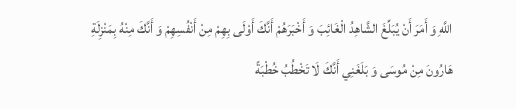اللَّهِ وَ أَمَرَ أَنْ يُبَلِّغَ الشَّاهِدُ الْغَائِبَ وَ أَخْبَرَهُمْ أَنَّكَ أَوْلَى بِهِمْ مِنْ أَنْفُسِهِمْ وَ أَنَّكَ مِنْهُ بِمَنْزِلَةِ هَارُونَ مِنْ مُوسَى وَ بَلَغَنِي أَنَّكَ لَا تَخْطُبُ خُطْبَةً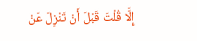إِلَّا قُلْتَ قَبْلَ أَنْ تَنْزِلَ عَنْ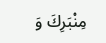مِنْبَرِكَ وَ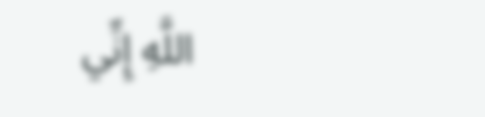اللَّهِ إِنِّي